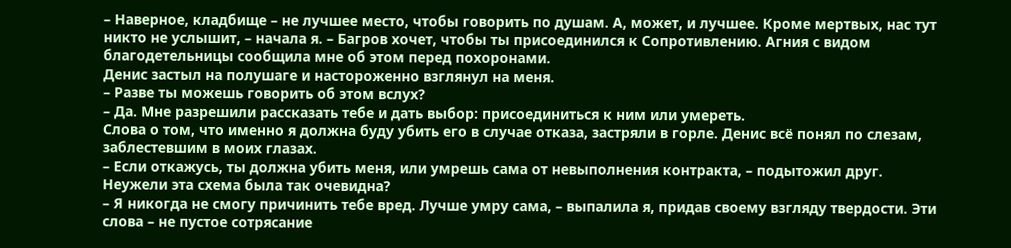– Наверное, кладбище – не лучшее место, чтобы говорить по душам. А, может, и лучшее. Кроме мертвых, нас тут никто не услышит, – начала я. – Багров хочет, чтобы ты присоединился к Сопротивлению. Агния с видом благодетельницы сообщила мне об этом перед похоронами.
Денис застыл на полушаге и настороженно взглянул на меня.
– Разве ты можешь говорить об этом вслух?
– Да. Мне разрешили рассказать тебе и дать выбор: присоединиться к ним или умереть.
Слова о том, что именно я должна буду убить его в случае отказа, застряли в горле. Денис всё понял по слезам, заблестевшим в моих глазах.
– Если откажусь, ты должна убить меня, или умрешь сама от невыполнения контракта, – подытожил друг. Неужели эта схема была так очевидна?
– Я никогда не смогу причинить тебе вред. Лучше умру сама, – выпалила я, придав своему взгляду твердости. Эти слова – не пустое сотрясание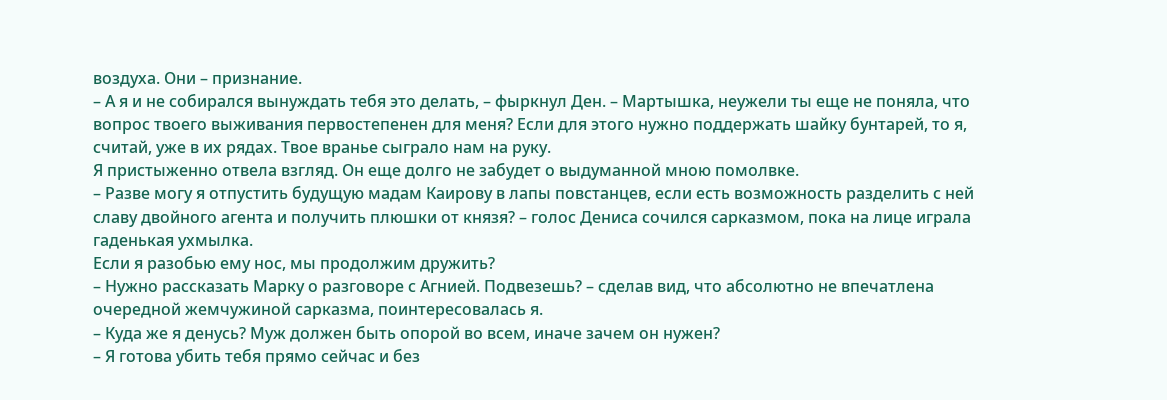воздуха. Они – признание.
– А я и не собирался вынуждать тебя это делать, – фыркнул Ден. – Мартышка, неужели ты еще не поняла, что вопрос твоего выживания первостепенен для меня? Если для этого нужно поддержать шайку бунтарей, то я, считай, уже в их рядах. Твое вранье сыграло нам на руку.
Я пристыженно отвела взгляд. Он еще долго не забудет о выдуманной мною помолвке.
– Разве могу я отпустить будущую мадам Каирову в лапы повстанцев, если есть возможность разделить с ней славу двойного агента и получить плюшки от князя? – голос Дениса сочился сарказмом, пока на лице играла гаденькая ухмылка.
Если я разобью ему нос, мы продолжим дружить?
– Нужно рассказать Марку о разговоре с Агнией. Подвезешь? – сделав вид, что абсолютно не впечатлена очередной жемчужиной сарказма, поинтересовалась я.
– Куда же я денусь? Муж должен быть опорой во всем, иначе зачем он нужен?
– Я готова убить тебя прямо сейчас и без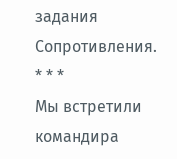задания Сопротивления.
* * *
Мы встретили командира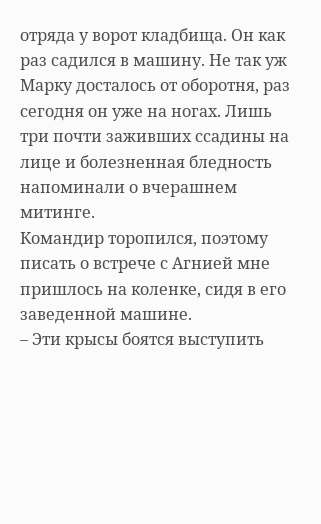отряда у ворот кладбища. Он как раз садился в машину. Не так уж Марку досталось от оборотня, раз сегодня он уже на ногах. Лишь три почти заживших ссадины на лице и болезненная бледность напоминали о вчерашнем митинге.
Командир торопился, поэтому писать о встрече с Агнией мне пришлось на коленке, сидя в его заведенной машине.
– Эти крысы боятся выступить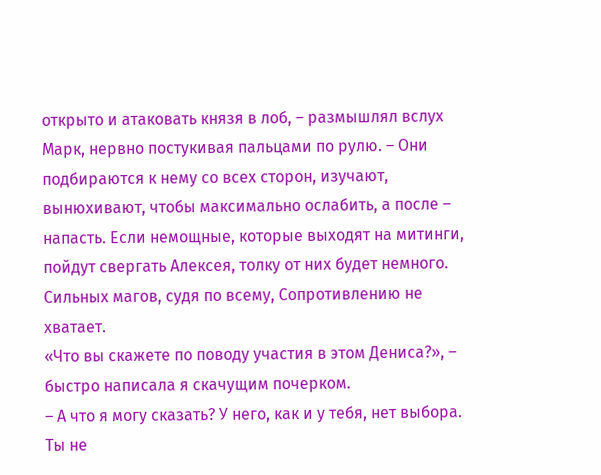открыто и атаковать князя в лоб, – размышлял вслух Марк, нервно постукивая пальцами по рулю. – Они подбираются к нему со всех сторон, изучают, вынюхивают, чтобы максимально ослабить, а после – напасть. Если немощные, которые выходят на митинги, пойдут свергать Алексея, толку от них будет немного. Сильных магов, судя по всему, Сопротивлению не хватает.
«Что вы скажете по поводу участия в этом Дениса?», – быстро написала я скачущим почерком.
– А что я могу сказать? У него, как и у тебя, нет выбора. Ты не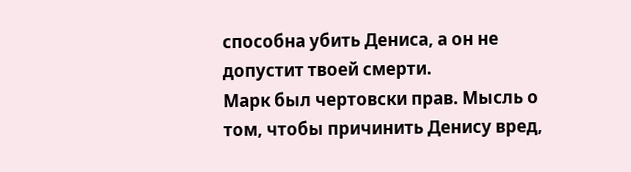способна убить Дениса, а он не допустит твоей смерти.
Марк был чертовски прав. Мысль о том, чтобы причинить Денису вред,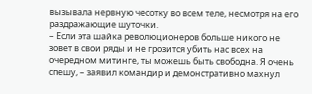вызывала нервную чесотку во всем теле, несмотря на его раздражающие шуточки.
– Если эта шайка революционеров больше никого не зовет в свои ряды и не грозится убить нас всех на очередном митинге, ты можешь быть свободна. Я очень спешу, – заявил командир и демонстративно махнул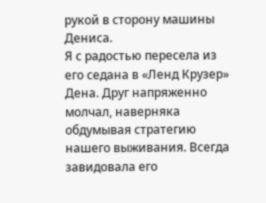рукой в сторону машины Дениса.
Я с радостью пересела из его седана в «Ленд Крузер» Дена. Друг напряженно молчал, наверняка обдумывая стратегию нашего выживания. Всегда завидовала его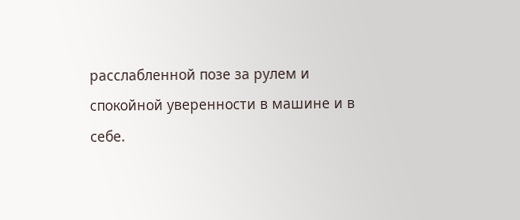расслабленной позе за рулем и спокойной уверенности в машине и в себе.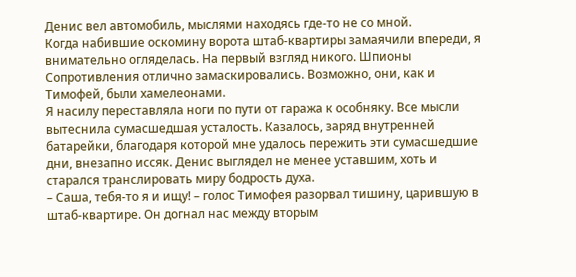Денис вел автомобиль, мыслями находясь где-то не со мной.
Когда набившие оскомину ворота штаб-квартиры замаячили впереди, я внимательно огляделась. На первый взгляд никого. Шпионы Сопротивления отлично замаскировались. Возможно, они, как и Тимофей, были хамелеонами.
Я насилу переставляла ноги по пути от гаража к особняку. Все мысли вытеснила сумасшедшая усталость. Казалось, заряд внутренней батарейки, благодаря которой мне удалось пережить эти сумасшедшие дни, внезапно иссяк. Денис выглядел не менее уставшим, хоть и старался транслировать миру бодрость духа.
– Саша, тебя-то я и ищу! – голос Тимофея разорвал тишину, царившую в штаб-квартире. Он догнал нас между вторым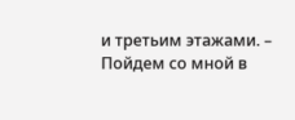и третьим этажами. – Пойдем со мной в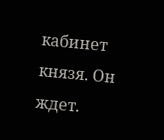кабинет князя. Он ждет.